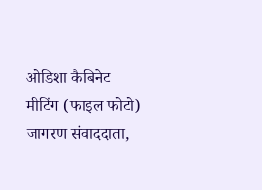ओडिशा कैबिनेट मीटिंग (फाइल फोटो)
जागरण संवाददाता,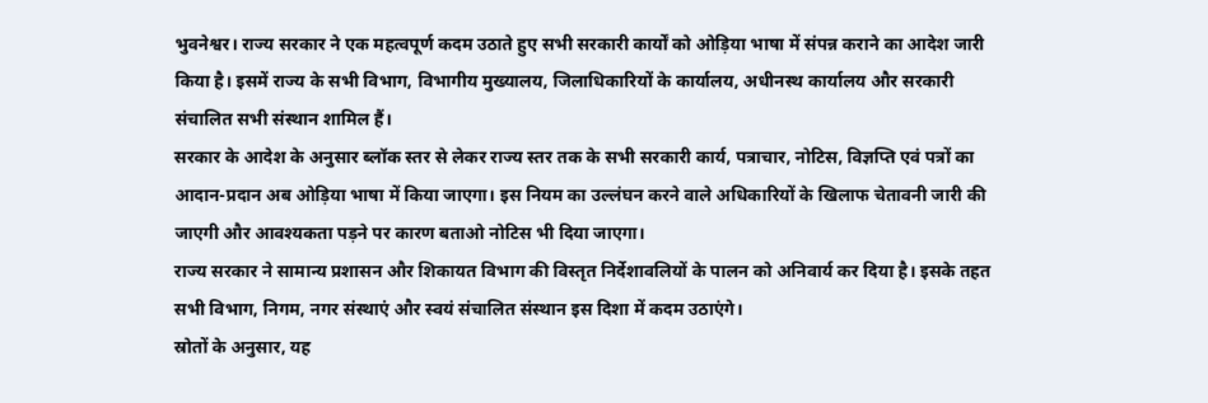भुवनेश्वर। राज्य सरकार ने एक महत्वपूर्ण कदम उठाते हुए सभी सरकारी कार्यों को ओड़िया भाषा में संपन्न कराने का आदेश जारी किया है। इसमें राज्य के सभी विभाग, विभागीय मुख्यालय, जिलाधिकारियों के कार्यालय, अधीनस्थ कार्यालय और सरकारी संचालित सभी संस्थान शामिल हैं।
सरकार के आदेश के अनुसार ब्लॉक स्तर से लेकर राज्य स्तर तक के सभी सरकारी कार्य, पत्राचार, नोटिस, विज्ञप्ति एवं पत्रों का आदान-प्रदान अब ओड़िया भाषा में किया जाएगा। इस नियम का उल्लंघन करने वाले अधिकारियों के खिलाफ चेतावनी जारी की जाएगी और आवश्यकता पड़ने पर कारण बताओ नोटिस भी दिया जाएगा।
राज्य सरकार ने सामान्य प्रशासन और शिकायत विभाग की विस्तृत निर्देशावलियों के पालन को अनिवार्य कर दिया है। इसके तहत सभी विभाग, निगम, नगर संस्थाएं और स्वयं संचालित संस्थान इस दिशा में कदम उठाएंगे।
स्रोतों के अनुसार, यह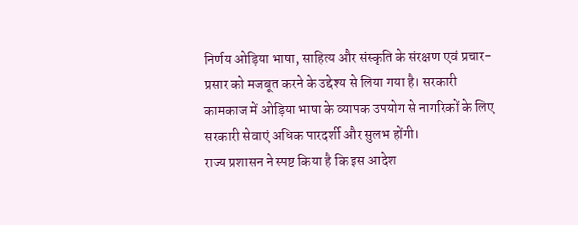निर्णय ओड़िया भाषा, साहित्य और संस्कृति के संरक्षण एवं प्रचार-प्रसार को मजबूत करने के उद्देश्य से लिया गया है। सरकारी कामकाज में ओड़िया भाषा के व्यापक उपयोग से नागरिकों के लिए सरकारी सेवाएं अधिक पारदर्शी और सुलभ होंगी।
राज्य प्रशासन ने स्पष्ट किया है कि इस आदेश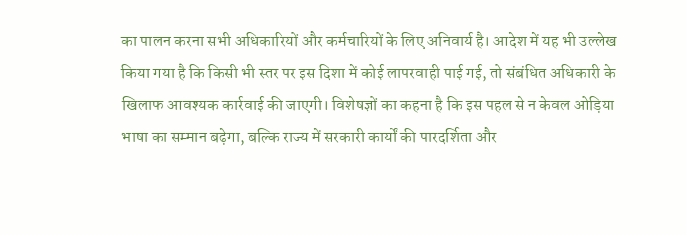का पालन करना सभी अधिकारियों और कर्मचारियों के लिए अनिवार्य है। आदेश में यह भी उल्लेख किया गया है कि किसी भी स्तर पर इस दिशा में कोई लापरवाही पाई गई, तो संबंधित अधिकारी के खिलाफ आवश्यक कार्रवाई की जाएगी। विशेषज्ञों का कहना है कि इस पहल से न केवल ओड़िया भाषा का सम्मान बढ़ेगा, बल्कि राज्य में सरकारी कार्यों की पारदर्शिता और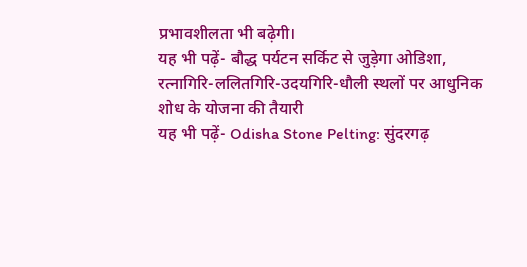प्रभावशीलता भी बढ़ेगी।
यह भी पढ़ें- बौद्ध पर्यटन सर्किट से जुड़ेगा ओडिशा, रत्नागिरि-ललितगिरि-उदयगिरि-धौली स्थलों पर आधुनिक शोध के योजना की तैयारी
यह भी पढ़ें- Odisha Stone Pelting: सुंदरगढ़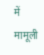में मामूली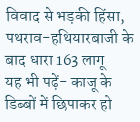विवाद से भड़की हिंसा, पथराव-हथियारबाजी के बाद धारा 163 लागू
यह भी पढ़ें- काजू के डिब्बों में छिपाकर हो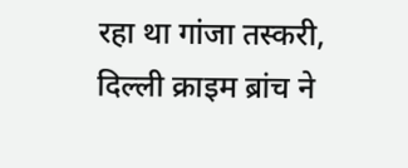रहा था गांजा तस्करी, दिल्ली क्राइम ब्रांच ने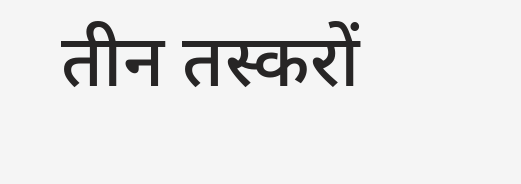तीन तस्करों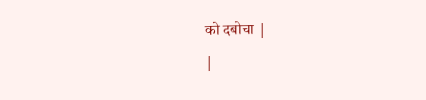को दबोचा |
|